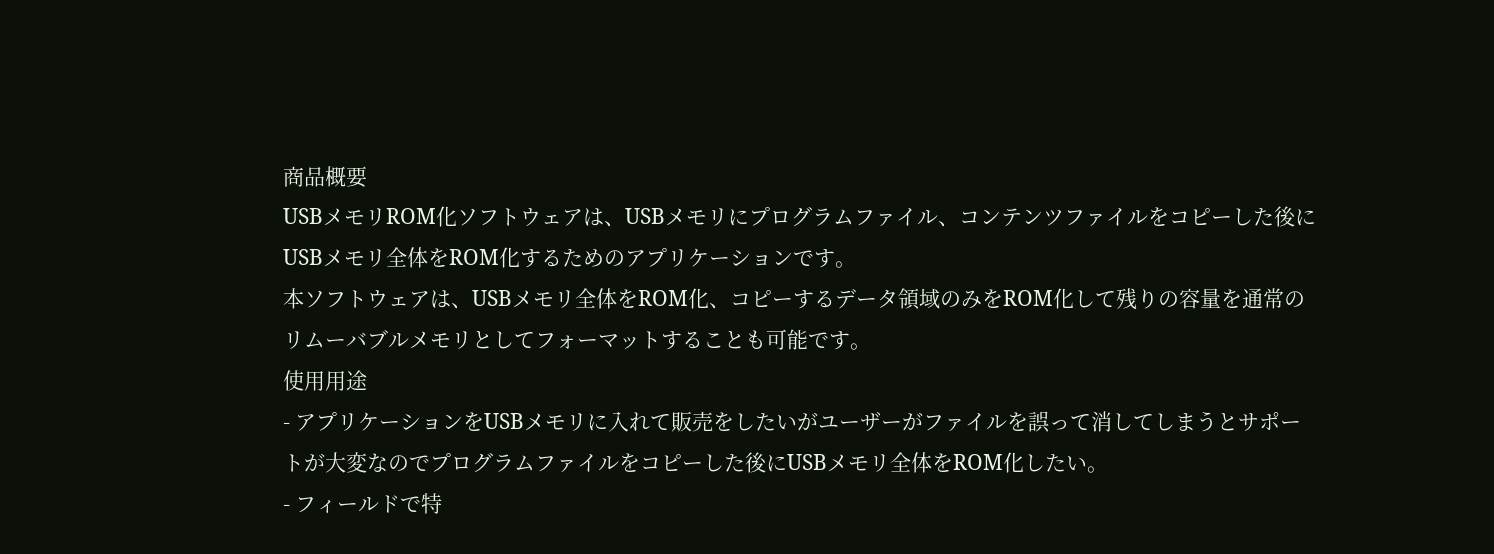商品概要
USBメモリROM化ソフトウェアは、USBメモリにプログラムファイル、コンテンツファイルをコピーした後にUSBメモリ全体をROM化するためのアプリケーションです。
本ソフトウェアは、USBメモリ全体をROM化、コピーするデータ領域のみをROM化して残りの容量を通常のリムーバブルメモリとしてフォーマットすることも可能です。
使用用途
- アプリケーションをUSBメモリに入れて販売をしたいがユーザーがファイルを誤って消してしまうとサポートが大変なのでプログラムファイルをコピーした後にUSBメモリ全体をROM化したい。
- フィールドで特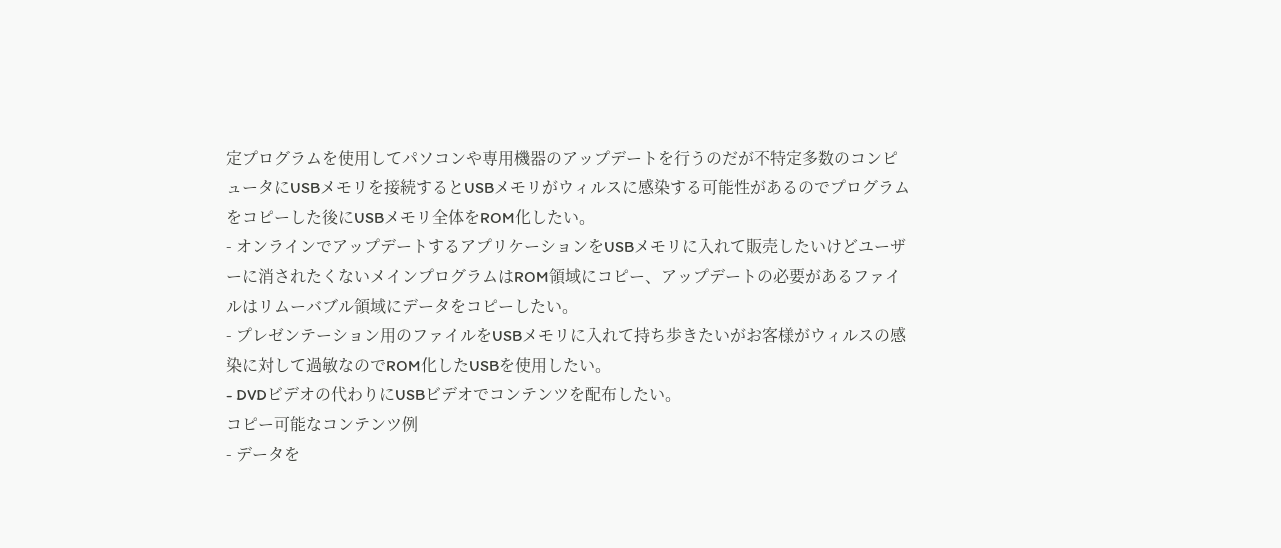定プログラムを使用してパソコンや専用機器のアップデートを行うのだが不特定多数のコンピュータにUSBメモリを接続するとUSBメモリがウィルスに感染する可能性があるのでプログラムをコピーした後にUSBメモリ全体をROM化したい。
- オンラインでアップデートするアプリケーションをUSBメモリに入れて販売したいけどユーザーに消されたくないメインプログラムはROM領域にコピー、アップデートの必要があるファイルはリムーバブル領域にデータをコピーしたい。
- プレゼンテーション用のファイルをUSBメモリに入れて持ち歩きたいがお客様がウィルスの感染に対して過敏なのでROM化したUSBを使用したい。
- DVDビデオの代わりにUSBビデオでコンテンツを配布したい。
コピー可能なコンテンツ例
- データを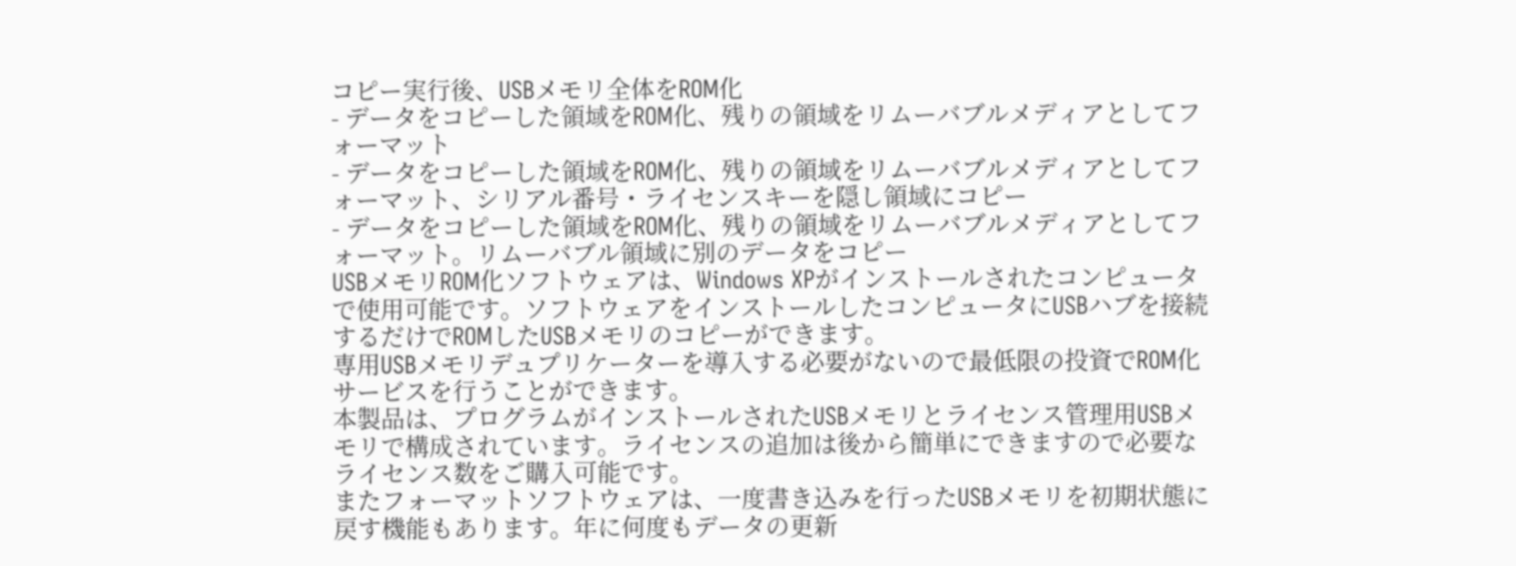コピー実行後、USBメモリ全体をROM化
- データをコピーした領域をROM化、残りの領域をリムーバブルメディアとしてフォーマット
- データをコピーした領域をROM化、残りの領域をリムーバブルメディアとしてフォーマット、シリアル番号・ライセンスキーを隠し領域にコピー
- データをコピーした領域をROM化、残りの領域をリムーバブルメディアとしてフォーマット。リムーバブル領域に別のデータをコピー
USBメモリROM化ソフトウェアは、Windows XPがインストールされたコンピュータで使用可能です。ソフトウェアをインストールしたコンピュータにUSBハブを接続するだけでROMしたUSBメモリのコピーができます。
専用USBメモリデュプリケーターを導入する必要がないので最低限の投資でROM化サービスを行うことができます。
本製品は、プログラムがインストールされたUSBメモリとライセンス管理用USBメモリで構成されています。ライセンスの追加は後から簡単にできますので必要なライセンス数をご購入可能です。
またフォーマットソフトウェアは、一度書き込みを行ったUSBメモリを初期状態に戻す機能もあります。年に何度もデータの更新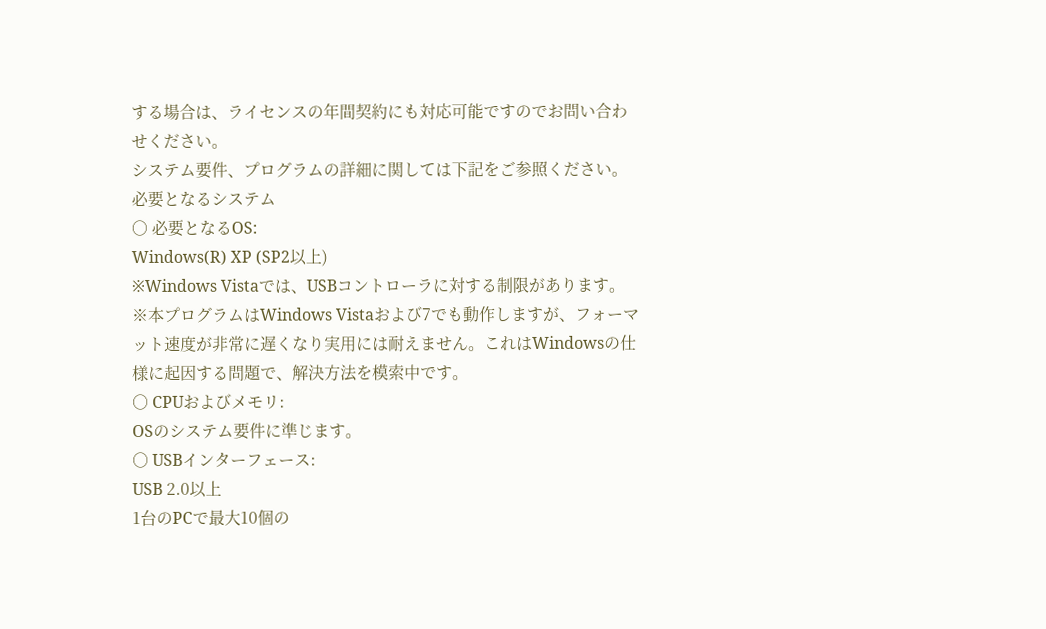する場合は、ライセンスの年間契約にも対応可能ですのでお問い合わせください。
システム要件、プログラムの詳細に関しては下記をご参照ください。
必要となるシステム
○ 必要となるOS:
Windows(R) XP (SP2以上)
※Windows Vistaでは、USBコントローラに対する制限があります。
※本プログラムはWindows Vistaおよび7でも動作しますが、フォーマット速度が非常に遅くなり実用には耐えません。これはWindowsの仕様に起因する問題で、解決方法を模索中です。
○ CPUおよびメモリ:
OSのシステム要件に準じます。
○ USBインターフェース:
USB 2.0以上
1台のPCで最大10個の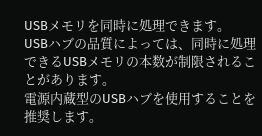USBメモリを同時に処理できます。
USBハブの品質によっては、同時に処理できるUSBメモリの本数が制限されることがあります。
電源内蔵型のUSBハブを使用することを推奨します。